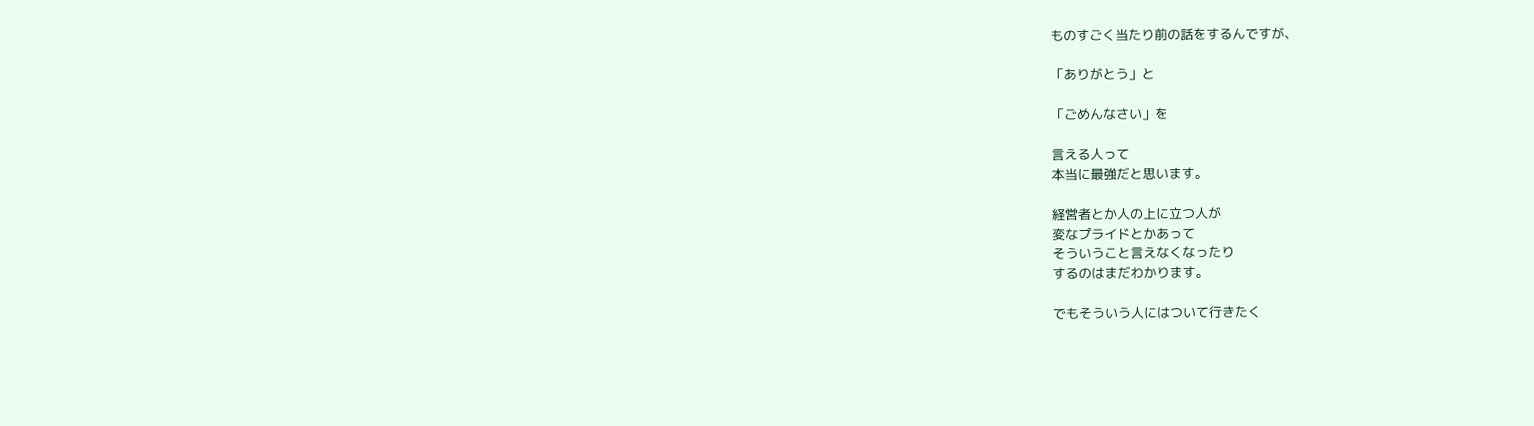ものすごく当たり前の話をするんですが、

「ありがとう」と

「ごめんなさい」を

言える人って
本当に最強だと思います。

経営者とか人の上に立つ人が
変なプライドとかあって
そういうこと言えなくなったり
するのはまだわかります。

でもそういう人にはついて行きたく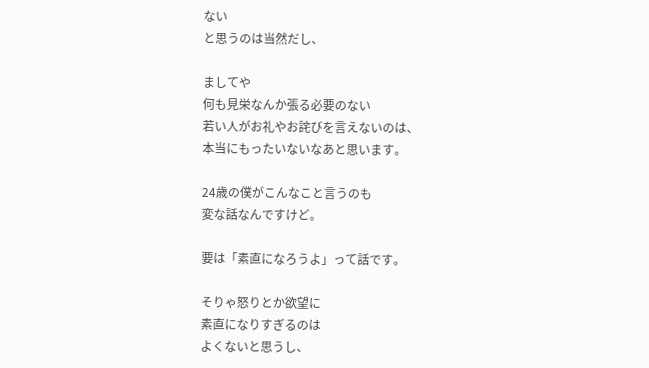ない
と思うのは当然だし、

ましてや
何も見栄なんか張る必要のない
若い人がお礼やお詫びを言えないのは、
本当にもったいないなあと思います。

24歳の僕がこんなこと言うのも
変な話なんですけど。

要は「素直になろうよ」って話です。

そりゃ怒りとか欲望に
素直になりすぎるのは
よくないと思うし、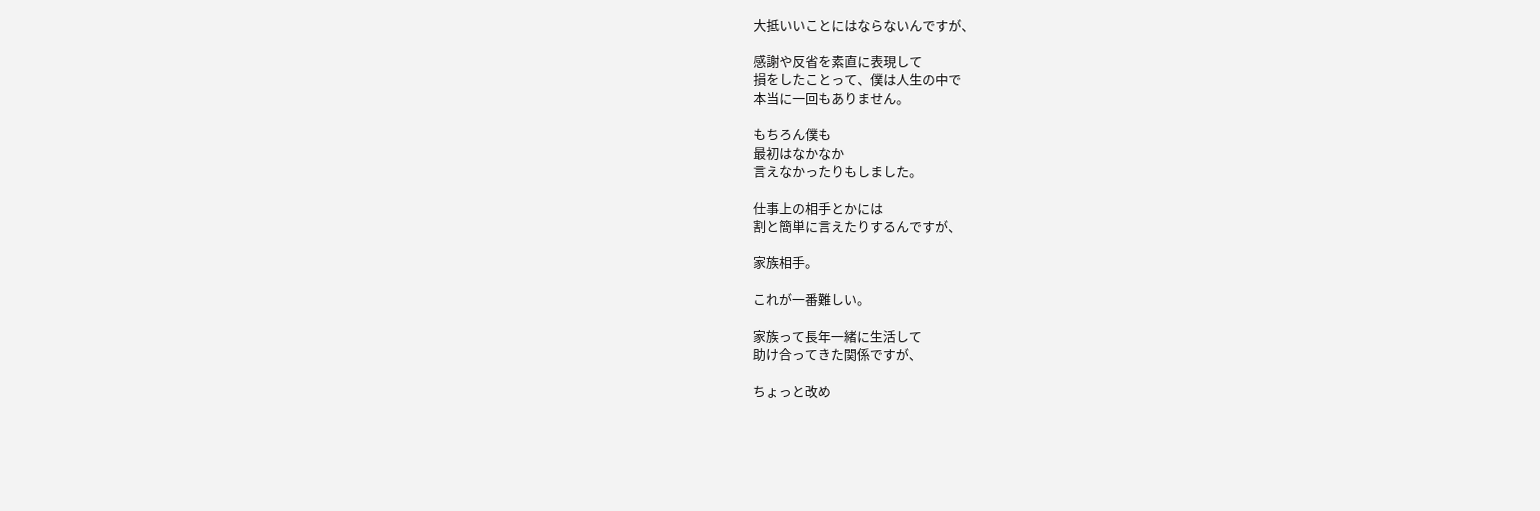大抵いいことにはならないんですが、

感謝や反省を素直に表現して
損をしたことって、僕は人生の中で
本当に一回もありません。

もちろん僕も
最初はなかなか
言えなかったりもしました。

仕事上の相手とかには
割と簡単に言えたりするんですが、

家族相手。

これが一番難しい。

家族って長年一緒に生活して
助け合ってきた関係ですが、

ちょっと改め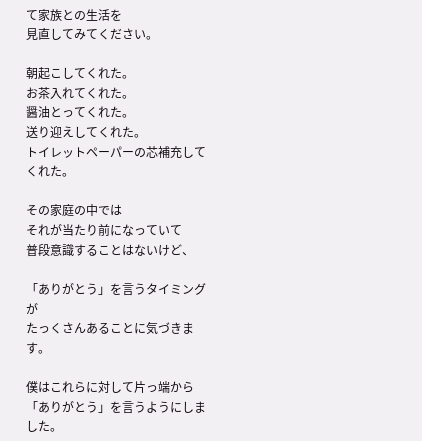て家族との生活を
見直してみてください。

朝起こしてくれた。
お茶入れてくれた。
醤油とってくれた。
送り迎えしてくれた。
トイレットペーパーの芯補充してくれた。

その家庭の中では
それが当たり前になっていて
普段意識することはないけど、

「ありがとう」を言うタイミングが
たっくさんあることに気づきます。

僕はこれらに対して片っ端から
「ありがとう」を言うようにしました。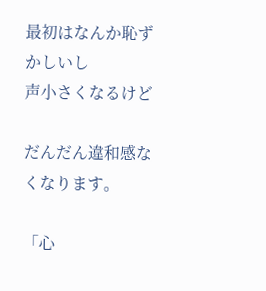最初はなんか恥ずかしいし
声小さくなるけど

だんだん違和感なくなります。

「心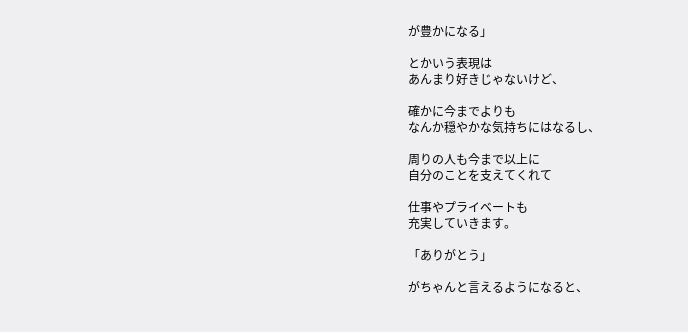が豊かになる」

とかいう表現は
あんまり好きじゃないけど、

確かに今までよりも
なんか穏やかな気持ちにはなるし、

周りの人も今まで以上に
自分のことを支えてくれて

仕事やプライベートも
充実していきます。

「ありがとう」

がちゃんと言えるようになると、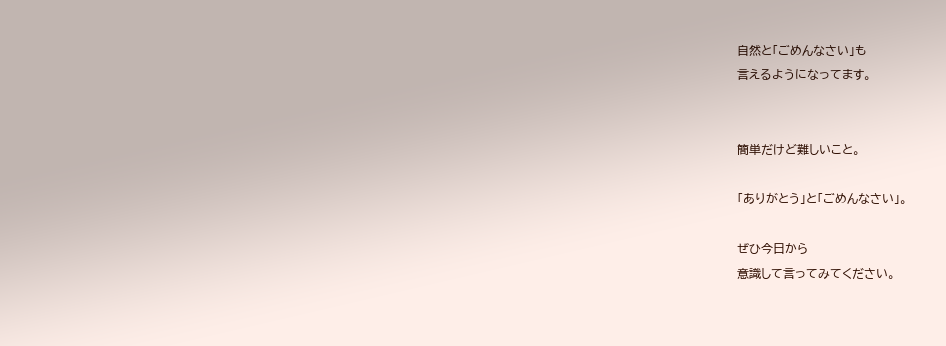自然と「ごめんなさい」も
言えるようになってます。


簡単だけど難しいこと。

「ありがとう」と「ごめんなさい」。

ぜひ今日から
意識して言ってみてください。